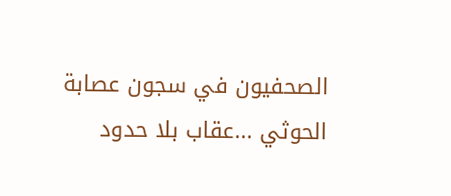الصحفيون في سجون عصابة الحوثي ...عقاب بلا حدود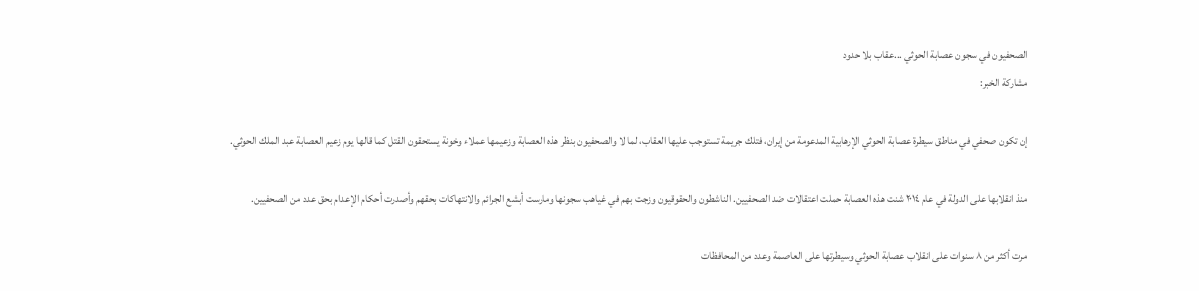الصحفيون في سجون عصابة الحوثي ...عقاب بلا حدود
مشاركة الخبر:

إن تكون صحفي في مناطق سيطرة عصابة الحوثي الإرهابية المدعومة من إيران، فتلك جريمة تستوجب عليها العقاب، لما لا والصحفيون بنظر هذه العصابة وزعيمها عملاء وخونة يستحقون القتل كما قالها يوم زعيم العصابة عبد الملك الحوثي.

منذ انقلابها على الدولة في عام ٢٠١٤ شنت هذه العصابة حملت اعتقالات ضد الصحفيين. الناشطون والحقوقيون وزجت بهم في غياهب سجونها ومارست أبشع الجرائم والانتهاكات بحقهم وأصدرت أحكام الإعدام بحق عدد من الصحفيين.

مرت أكثر من ٨ سنوات على انقلاب عصابة الحوثي وسيطرتها على العاصمة وعدد من المحافظات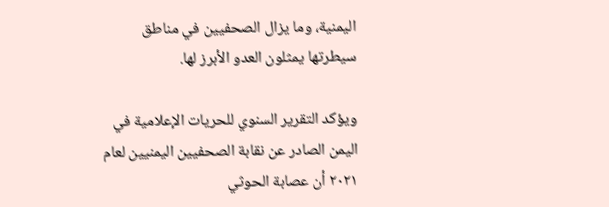اليمنية، وما يزال الصحفيين في مناطق سيطرتها يمثلون العدو الأبرز لها.

ويؤكد التقرير السنوي للحريات الإعلامية في اليمن الصادر عن نقابة الصحفيين اليمنيين لعام ٢٠٢١ أن عصابة الحوثي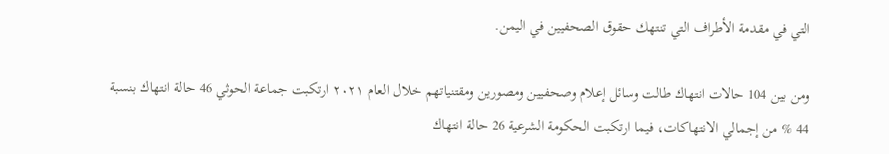التي في مقدمة الأطراف التي تنتهك حقوق الصحفيين في اليمن.

ومن بين 104 حالات انتهاك طالت وسائل إعلام وصحفيين ومصورين ومقتنياتهم خلال العام ٢٠٢١ ارتكبت جماعة الحوثي 46 حالة انتهاك بنسبة 44 % من إجمالي الانتهاكات، فيما ارتكبت الحكومة الشرعية 26 حالة انتهاك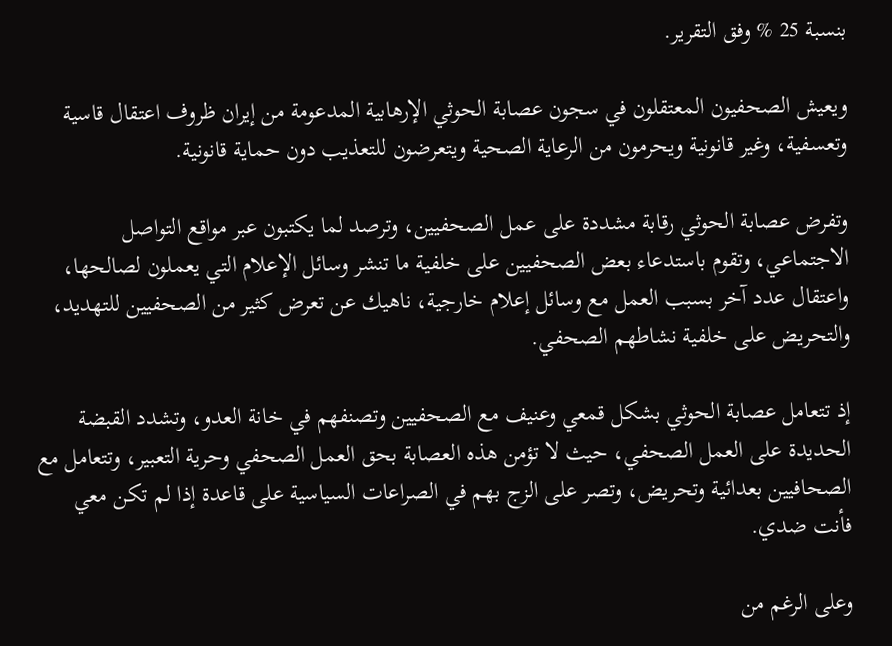بنسبة 25 % وفق التقرير.

ويعيش الصحفيون المعتقلون في سجون عصابة الحوثي الإرهابية المدعومة من إيران ظروف اعتقال قاسية وتعسفية، وغير قانونية ويحرمون من الرعاية الصحية ويتعرضون للتعذيب دون حماية قانونية.

وتفرض عصابة الحوثي رقابة مشددة على عمل الصحفيين، وترصد لما يكتبون عبر مواقع التواصل الاجتماعي، وتقوم باستدعاء بعض الصحفيين على خلفية ما تنشر وسائل الإعلام التي يعملون لصالحها، واعتقال عدد آخر بسبب العمل مع وسائل إعلام خارجية، ناهيك عن تعرض كثير من الصحفيين للتهديد، والتحريض على خلفية نشاطهم الصحفي.

إذ تتعامل عصابة الحوثي بشكل قمعي وعنيف مع الصحفيين وتصنفهم في خانة العدو، وتشدد القبضة الحديدة على العمل الصحفي، حيث لا تؤمن هذه العصابة بحق العمل الصحفي وحرية التعبير، وتتعامل مع الصحافيين بعدائية وتحريض، وتصر على الزج بهم في الصراعات السياسية على قاعدة إذا لم تكن معي فأنت ضدي.

وعلى الرغم من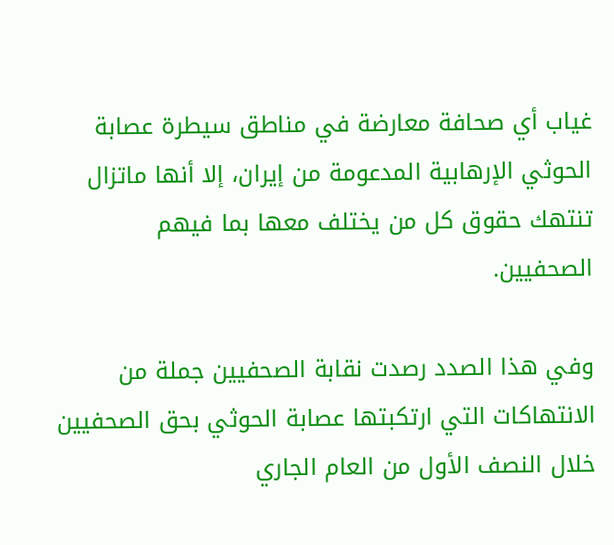غياب أي صحافة معارضة في مناطق سيطرة عصابة الحوثي الإرهابية المدعومة من إيران، إلا أنها ماتزال تنتهك حقوق كل من يختلف معها بما فيهم الصحفيين.

وفي هذا الصدد رصدت نقابة الصحفيين جملة من الانتهاكات التي ارتكبتها عصابة الحوثي بحق الصحفيين خلال النصف الأول من العام الجاري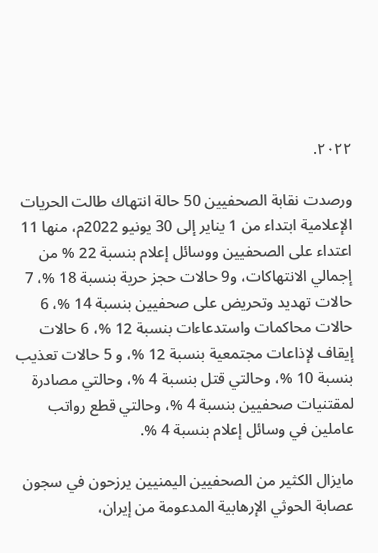٢٠٢٢.

ورصدت نقابة الصحفيين 50 حالة انتهاك طالت الحريات الإعلامية ابتداء من 1 يناير إلى 30 يونيو 2022م، منها 11 اعتداء على الصحفيين ووسائل إعلام بنسبة 22 % من إجمالي الانتهاكات، و9 حالات حجز حرية بنسبة 18 %، 7 حالات تهديد وتحريض على صحفيين بنسبة 14 %، 6 حالات محاكمات واستدعاءات بنسبة 12 %، 6 حالات إيقاف لإذاعات مجتمعية بنسبة 12 %، و 5 حالات تعذيب بنسبة 10 %، وحالتي قتل بنسبة 4 %، وحالتي مصادرة لمقتنيات صحفيين بنسبة 4 %، وحالتي قطع رواتب عاملين في وسائل إعلام بنسبة 4 %.

مايزال الكثير من الصحفيين اليمنيين يرزحون في سجون عصابة الحوثي الإرهابية المدعومة من إيران،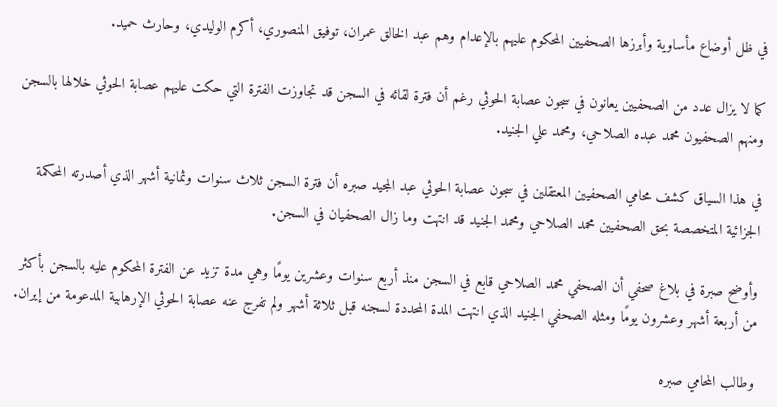في ظل أوضاع مأساوية وأبرزها الصحفيين المحكوم عليهم بالإعدام وهم عبد الخالق عمران، توفيق المنصوري، أكرم الوليدي، وحارث حميد.

كما لا يزال عدد من الصحفيين يعانون في سجون عصابة الحوثي رغم أن فترة لقائه في السجن قد تجاوزت الفترة التي حكت عليهم عصابة الحوثي خلالها بالسجن ومنهم الصحفيون محمد عبده الصلاحي، ومحمد علي الجنيد.

في هذا السياق كشف محامي الصحفيين المعتقلين في سجون عصابة الحوثي عبد المجيد صبره أن فترة السجن ثلاث سنوات وثمانية أشهر الذي أصدرته المحكمة الجزائية المتخصصة بحق الصحفيين محمد الصلاحي ومحمد الجنيد قد انتهت وما زال الصحفيان في السجن.

وأوضح صبرة في بلاغ صحفي أن الصحفي محمد الصلاحي قابع في السجن منذ أربع سنوات وعشرين يومًا وهي مدة تزيد عن الفترة المحكوم عليه بالسجن بأكثر من أربعة أشهر وعشرون يومًا ومثله الصحفي الجنيد الذي انتهت المدة المحددة لسجنه قبل ثلاثة أشهر ولم تفرج عنه عصابة الحوثي الإرهابية المدعومة من إيران.

وطالب المحامي صبره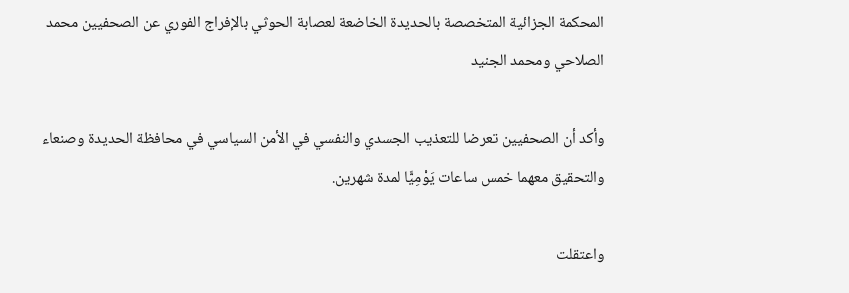المحكمة الجزائية المتخصصة بالحديدة الخاضعة لعصابة الحوثي بالإفراج الفوري عن الصحفيين محمد الصلاحي ومحمد الجنيد

وأكد أن الصحفيين تعرضا للتعذيب الجسدي والنفسي في الأمن السياسي في محافظة الحديدة وصنعاء والتحقيق معهما خمس ساعات يَوْمِيًّا لمدة شهرين.

واعتقلت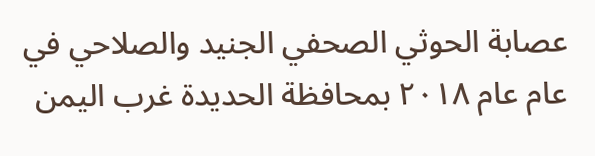عصابة الحوثي الصحفي الجنيد والصلاحي في عام عام ٢٠١٨ بمحافظة الحديدة غرب اليمن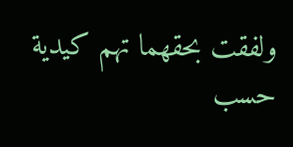ولفقت بحقهما تهم كيدية حسب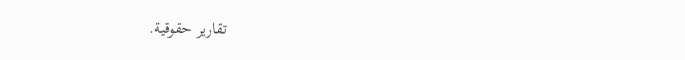تقارير حقوقية.